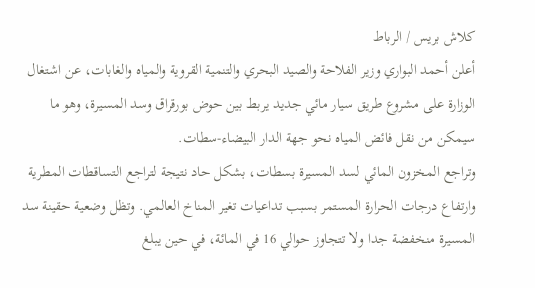كلاش بريس / الرباط
أعلن أحمد البواري وزير الفلاحة والصيد البحري والتنمية القروية والمياه والغابات، عن اشتغال الوزارة على مشروع طريق سيار مائي جديد يربط بين حوض بورقراق وسد المسيرة، وهو ما سيمكن من نقل فائض المياه نحو جهة الدار البيضاء-سطات.
وتراجع المخزون المائي لسد المسيرة بسطات، بشكل حاد نتيجة لتراجع التساقطات المطرية وارتفاع درجات الحرارة المستمر بسبب تداعيات تغير المناخ العالمي. وتظل وضعية حقينة سد المسيرة منخفضة جدا ولا تتجاوز حوالي 16 في المائة، في حين يبلغ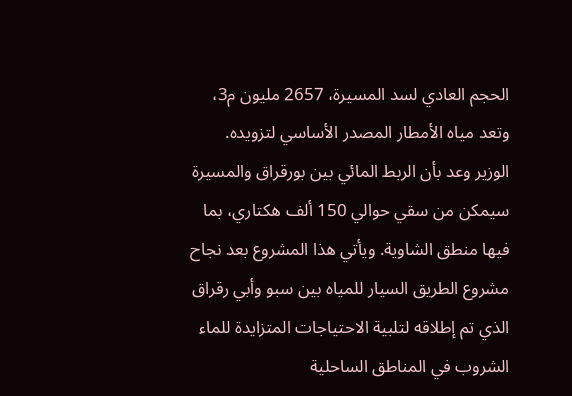الحجم العادي لسد المسيرة، 2657 مليون م3، وتعد مياه الأمطار المصدر الأساسي لتزويده.
الوزير وعد بأن الربط المائي بين بورقراق والمسيرة سيمكن من سقي حوالي 150 ألف هكتاري، بما فيها منطق الشاوية. ويأتي هذا المشروع بعد نجاح مشروع الطريق السيار للمياه بين سبو وأبي رقراق الذي تم إطلاقه لتلبية الاحتياجات المتزايدة للماء الشروب في المناطق الساحلية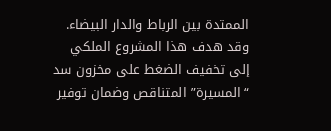الممتدة بين الرباط والدار البيضاء.
وقد هدف هذا المشروع الملكي إلى تخفيف الضغط على مخزون سد “المسيرة” المتناقص وضمان توفير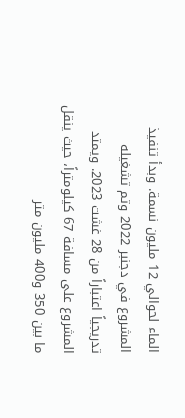الماء لحوالي 12 مليون نسمة. وبدأ تنفيذ المشروع في دجنبر 2022 وتم تشغيله تدريجياً اعتباراً من 28 غشت 2023. ويمتد المشروع على مسافة 67 كيلومتراً، حيث ينقل ما بين 350 و400 مليون متر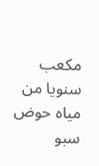مكعب سنويا من مياه حوض سبو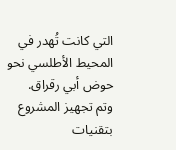التي كانت تُهدر في المحيط الأطلسي نحو حوض أبي رقراق.
وتم تجهيز المشروع بتقنيات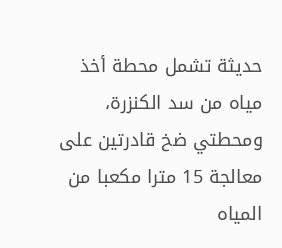حديثة تشمل محطة أخذ مياه من سد الكنزرة، ومحطتي ضخ قادرتين على معالجة 15 مترا مكعبا من المياه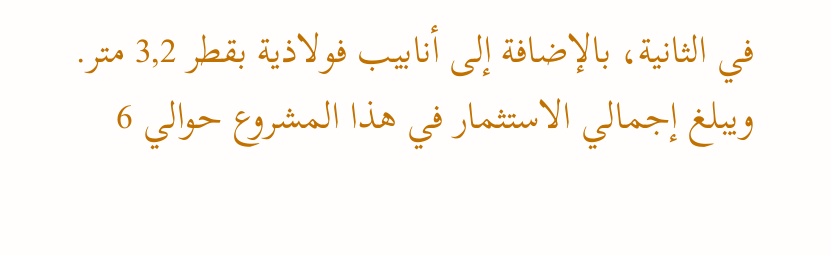في الثانية، بالإضافة إلى أنابيب فولاذية بقطر 3,2 متر. ويبلغ إجمالي الاستثمار في هذا المشروع حوالي 6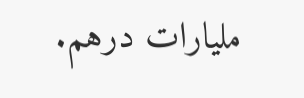مليارات درهم.